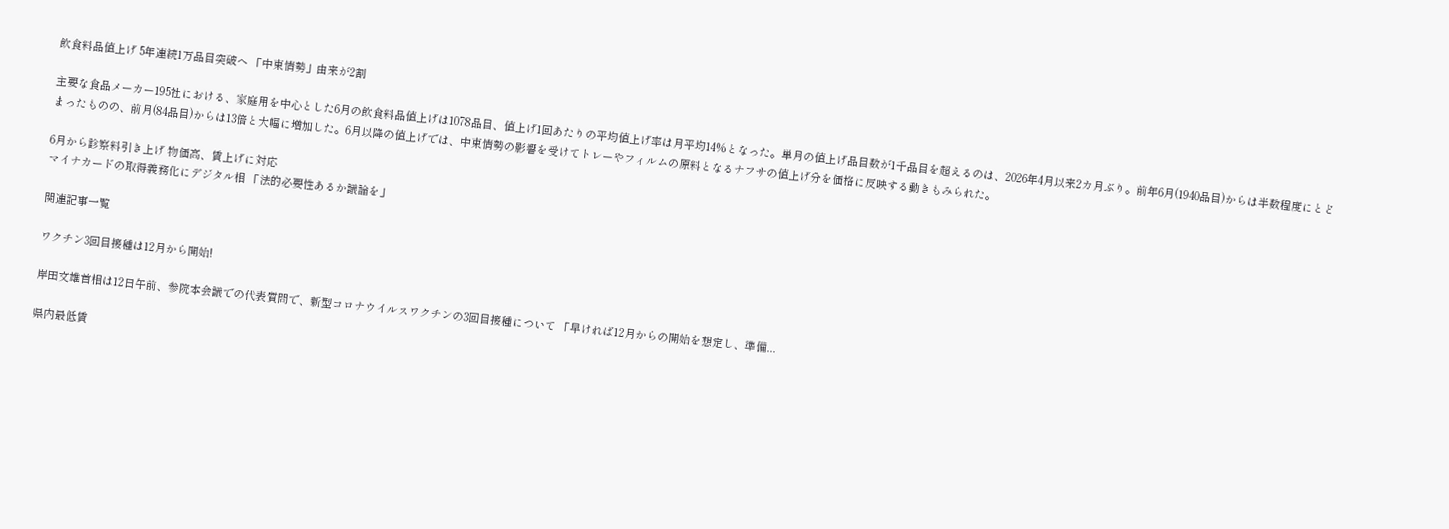飲食料品値上げ 5年連続1万品目突破へ 「中東情勢」由来が2割

主要な食品メーカー195社における、家庭用を中心とした6月の飲食料品値上げは1078品目、値上げ1回あたりの平均値上げ率は月平均14%となった。単月の値上げ品目数が1千品目を超えるのは、2026年4月以来2カ月ぶり。前年6月(1940品目)からは半数程度にとどまったものの、前月(84品目)からは13倍と大幅に増加した。6月以降の値上げでは、中東情勢の影響を受けてトレーやフィルムの原料となるナフサの値上げ分を価格に反映する動きもみられた。

6月から診察料引き上げ 物価高、賃上げに対応
マイナカードの取得義務化にデジタル相 「法的必要性あるか議論を」

関連記事一覧

ワクチン3回目接種は12月から開始!

岸田文雄首相は12日午前、参院本会議での代表質問で、新型コロナウイルスワクチンの3回目接種について 「早ければ12月からの開始を想定し、準備...

県内最低賃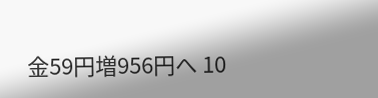金59円増956円へ 10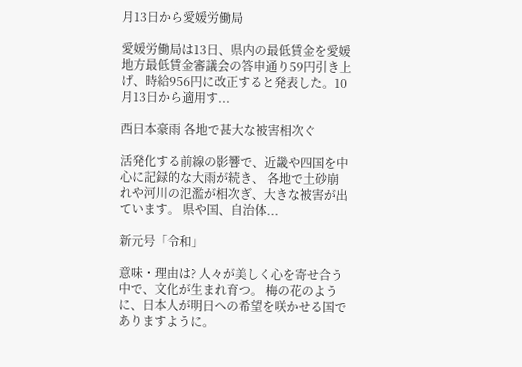月13日から愛媛労働局

愛媛労働局は13日、県内の最低賃金を愛媛地方最低賃金審議会の答申通り59円引き上げ、時給956円に改正すると発表した。10月13日から適用す...

西日本豪雨 各地で甚大な被害相次ぐ

活発化する前線の影響で、近畿や四国を中心に記録的な大雨が続き、 各地で土砂崩れや河川の氾濫が相次ぎ、大きな被害が出ています。 県や国、自治体...

新元号「令和」

意味・理由は? 人々が美しく心を寄せ合う中で、文化が生まれ育つ。 梅の花のように、日本人が明日への希望を咲かせる国でありますように。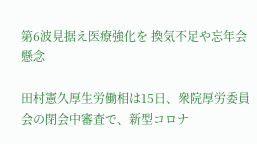第6波見据え医療強化を 換気不足や忘年会懸念

田村憲久厚生労働相は15日、衆院厚労委員会の閉会中審査で、新型コロナ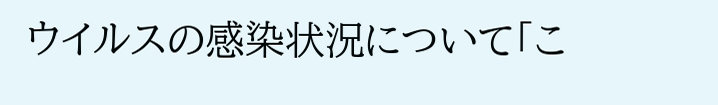ウイルスの感染状況について「こ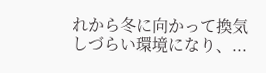れから冬に向かって換気しづらい環境になり、...